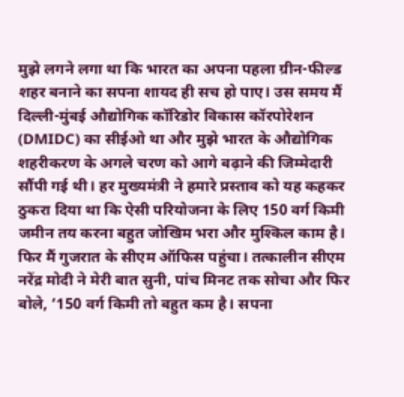मुझे लगने लगा था कि भारत का अपना पहला ग्रीन-फील्ड शहर बनाने का सपना शायद ही सच हो पाए। उस समय मैं दिल्ली-मुंबई औद्योगिक कॉरिडोर विकास कॉरपोरेशन (DMIDC) का सीईओ था और मुझे भारत के औद्योगिक शहरीकरण के अगले चरण को आगे बढ़ाने की जिम्मेदारी सौंपी गई थी। हर मुख्यमंत्री ने हमारे प्रस्ताव को यह कहकर ठुकरा दिया था कि ऐसी परियोजना के लिए 150 वर्ग किमी जमीन तय करना बहुत जोखिम भरा और मुश्किल काम है। फिर मैं गुजरात के सीएम ऑफिस पहुंचा। तत्कालीन सीएम नरेंद्र मोदी ने मेरी बात सुनी, पांच मिनट तक सोचा और फिर बोले, ‘150 वर्ग किमी तो बहुत कम है। सपना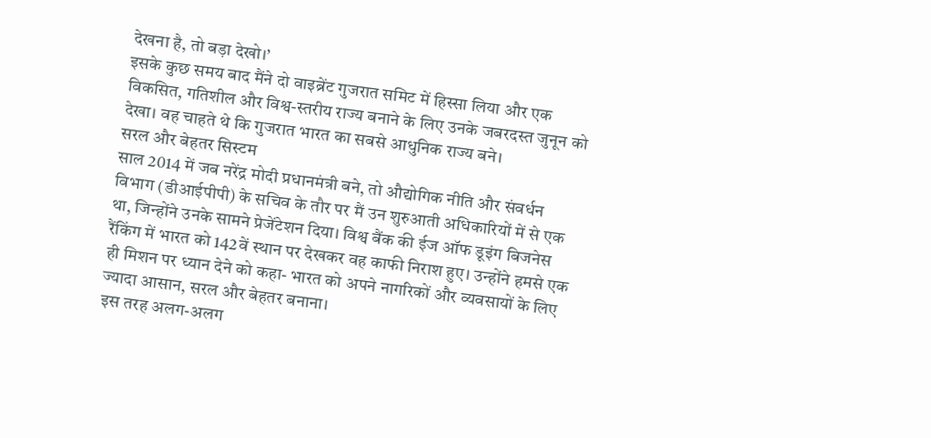देखना है, तो बड़ा देखो।’
इसके कुछ समय बाद मैंने दो वाइब्रेंट गुजरात समिट में हिस्सा लिया और एक विकसित, गतिशील और विश्व-स्तरीय राज्य बनाने के लिए उनके जबरदस्त जुनून को देखा। वह चाहते थे कि गुजरात भारत का सबसे आधुनिक राज्य बने।
सरल और बेहतर सिस्टम
साल 2014 में जब नरेंद्र मोदी प्रधानमंत्री बने, तो औद्योगिक नीति और संवर्धन विभाग (डीआईपीपी) के सचिव के तौर पर मैं उन शुरुआती अधिकारियों में से एक था, जिन्होंने उनके सामने प्रेजेंटेशन दिया। विश्व बैंक की ईज ऑफ डूइंग बिजनेस रैंकिंग में भारत को 142वें स्थान पर देखकर वह काफी निराश हुए। उन्होंने हमसे एक ही मिशन पर ध्यान देने को कहा- भारत को अपने नागरिकों और व्यवसायों के लिए ज्यादा आसान, सरल और बेहतर बनाना।
इस तरह अलग-अलग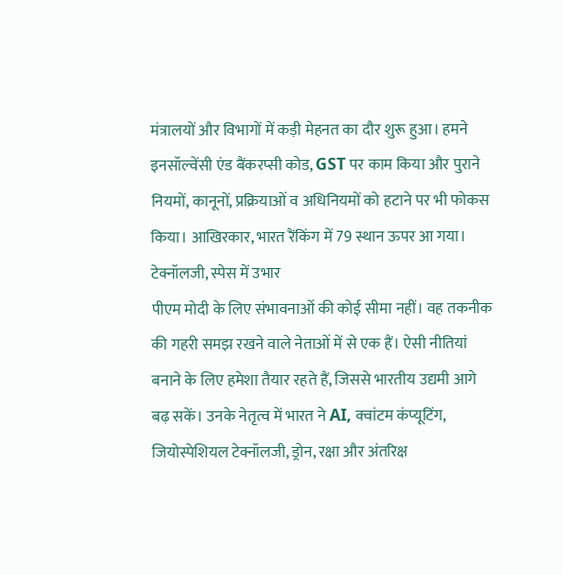मंत्रालयों और विभागों में कड़ी मेहनत का दौर शुरू हुआ। हमने इनसॉल्वेंसी एंड बैंकरप्सी कोड, GST पर काम किया और पुराने नियमों, कानूनों, प्रक्रियाओं व अधिनियमों को हटाने पर भी फोकस किया। आखिरकार, भारत रैंकिंग में 79 स्थान ऊपर आ गया।
टेक्नॉलजी, स्पेस में उभार
पीएम मोदी के लिए संभावनाओं की कोई सीमा नहीं। वह तकनीक की गहरी समझ रखने वाले नेताओं में से एक हैं। ऐसी नीतियां बनाने के लिए हमेशा तैयार रहते हैं, जिससे भारतीय उद्यमी आगे बढ़ सकें। उनके नेतृत्व में भारत ने AI, क्वांटम कंप्यूटिंग, जियोस्पेशियल टेक्नॉलजी, ड्रोन, रक्षा और अंतरिक्ष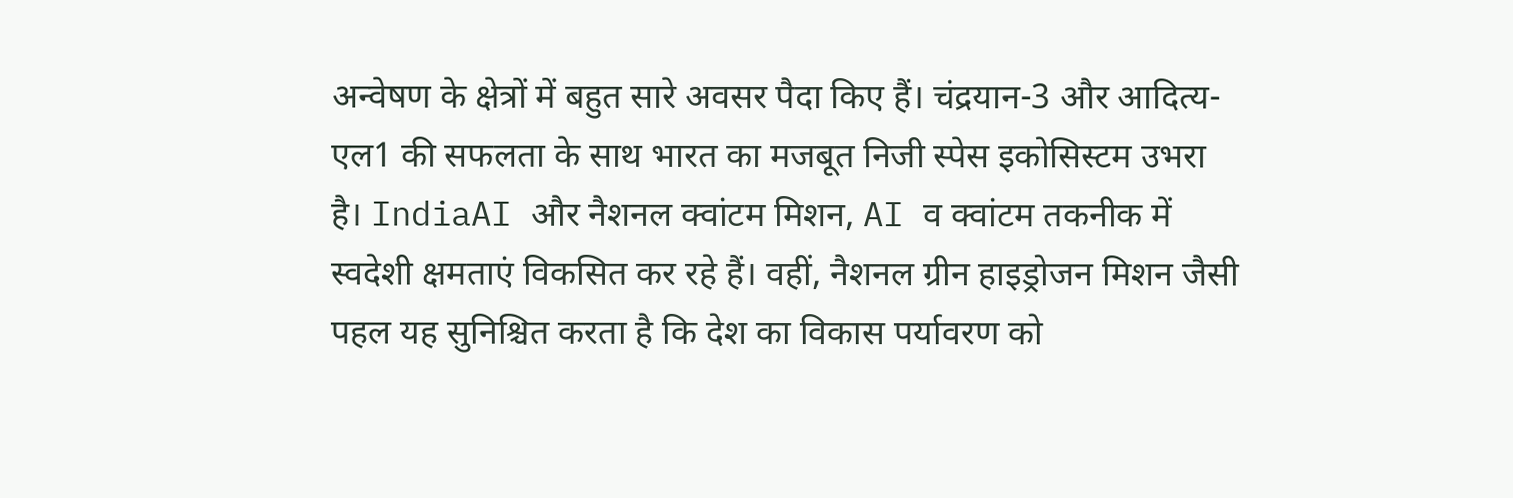अन्वेषण के क्षेत्रों में बहुत सारे अवसर पैदा किए हैं। चंद्रयान-3 और आदित्य-एल1 की सफलता के साथ भारत का मजबूत निजी स्पेस इकोसिस्टम उभरा है। IndiaAI और नैशनल क्वांटम मिशन, AI व क्वांटम तकनीक में स्वदेशी क्षमताएं विकसित कर रहे हैं। वहीं, नैशनल ग्रीन हाइड्रोजन मिशन जैसी पहल यह सुनिश्चित करता है कि देश का विकास पर्यावरण को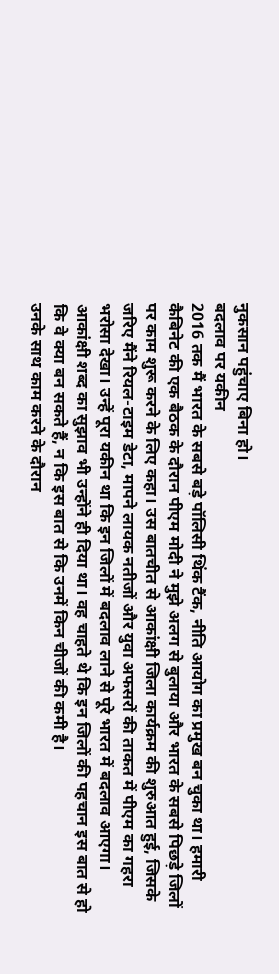नुकसान पहुंचाए बिना हो।
बदलाव पर यकीन
2016 तक मैं भारत के सबसे बड़े पॉलिसी थिंक टैंक, नीति आयोग का प्रमुख बन चुका था। हमारी कैबिनेट की एक बैठक के दौरान पीएम मोदी ने मुझे अलग से बुलाया और भारत के सबसे पिछड़े जिलों पर काम शुरू करने के लिए कहा। उस बातचीत से आकांक्षी जिला कार्यक्रम की शुरुआत हुई, जिसके जरिए मैंने रियल-टाइम डेटा, मापने लायक नतीजों और युवा अफसरों की ताकत में पीएम का गहरा भरोसा देखा। उन्हें पूरा यकीन था कि इन जिलों में बदलाव लाने से पूरे भारत में बदलाव आएगा। आकांक्षी शब्द का सुझाव भी उन्होंने ही दिया था। वह चाहते थे कि इन जिलों की पहचान इस बात से हो कि वे क्या बन सकते हैं, न कि इस बात से कि उनमें किन चीजों की कमी है।
उनके साथ काम करने के दौरान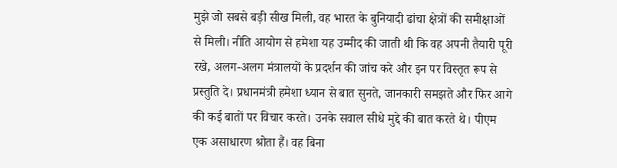मुझे जो सबसे बड़ी सीख मिली, वह भारत के बुनियादी ढांचा क्षेत्रों की समीक्षाओं से मिली। नीति आयोग से हमेशा यह उम्मीद की जाती थी कि वह अपनी तैयारी पूरी रखे, अलग-अलग मंत्रालयों के प्रदर्शन की जांच करे और इन पर विस्तृत रूप से प्रस्तुति दे। प्रधानमंत्री हमेशा ध्यान से बात सुनते, जानकारी समझते और फिर आगे की कई बातों पर विचार करते। उनके सवाल सीधे मुद्दे की बात करते थे। पीएम एक असाधारण श्रोता हैं। वह बिना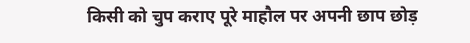किसी को चुप कराए पूरे माहौल पर अपनी छाप छोड़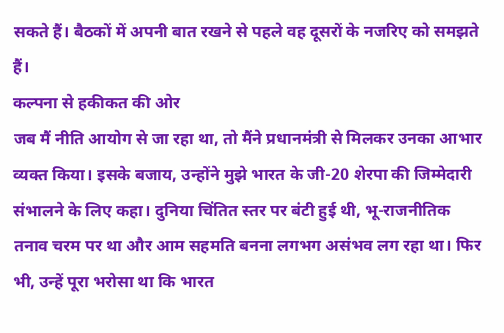सकते हैं। बैठकों में अपनी बात रखने से पहले वह दूसरों के नजरिए को समझते हैं।
कल्पना से हकीकत की ओर
जब मैं नीति आयोग से जा रहा था, तो मैंने प्रधानमंत्री से मिलकर उनका आभार व्यक्त किया। इसके बजाय, उन्होंने मुझे भारत के जी-20 शेरपा की जिम्मेदारी संभालने के लिए कहा। दुनिया चिंतित स्तर पर बंटी हुई थी, भू-राजनीतिक तनाव चरम पर था और आम सहमति बनना लगभग असंभव लग रहा था। फिर भी, उन्हें पूरा भरोसा था कि भारत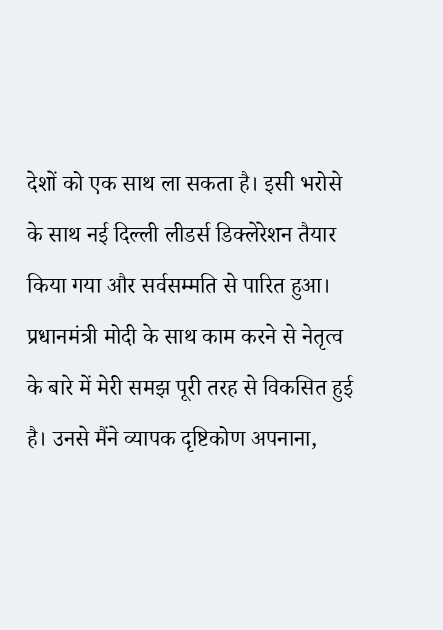देशों को एक साथ ला सकता है। इसी भरोसे के साथ नई दिल्ली लीडर्स डिक्लेरेशन तैयार किया गया और सर्वसम्मति से पारित हुआ।
प्रधानमंत्री मोदी के साथ काम करने से नेतृत्व के बारे में मेरी समझ पूरी तरह से विकसित हुई है। उनसे मैंने व्यापक दृष्टिकोण अपनाना,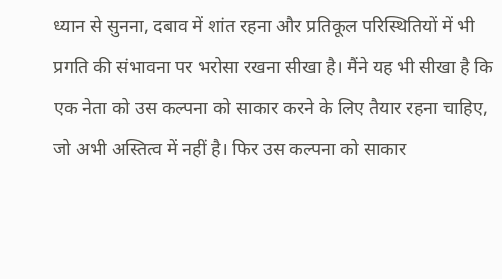ध्यान से सुनना, दबाव में शांत रहना और प्रतिकूल परिस्थितियों में भी प्रगति की संभावना पर भरोसा रखना सीखा है। मैंने यह भी सीखा है कि एक नेता को उस कल्पना को साकार करने के लिए तैयार रहना चाहिए, जो अभी अस्तित्व में नहीं है। फिर उस कल्पना को साकार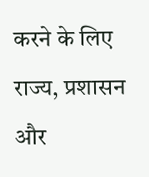करने के लिए राज्य, प्रशासन और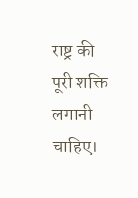राष्ट्र की पूरी शक्ति लगानी चाहिए।